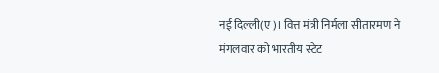नई दिल्ली(ए)। वित्त मंत्री निर्मला सीतारमण ने मंगलवार को भारतीय स्टेट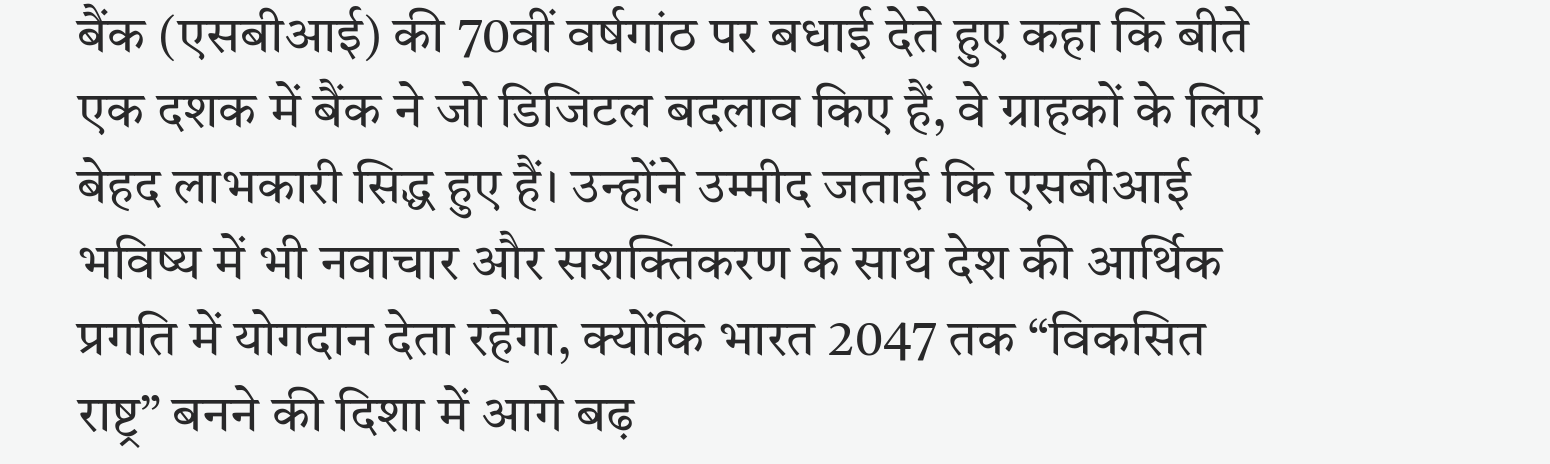बैंक (एसबीआई) की 70वीं वर्षगांठ पर बधाई देते हुए कहा कि बीते एक दशक में बैंक ने जो डिजिटल बदलाव किए हैं, वे ग्राहकों के लिए बेहद लाभकारी सिद्ध हुए हैं। उन्होंने उम्मीद जताई कि एसबीआई भविष्य में भी नवाचार और सशक्तिकरण के साथ देश की आर्थिक प्रगति में योगदान देता रहेगा, क्योंकि भारत 2047 तक “विकसित राष्ट्र” बनने की दिशा में आगे बढ़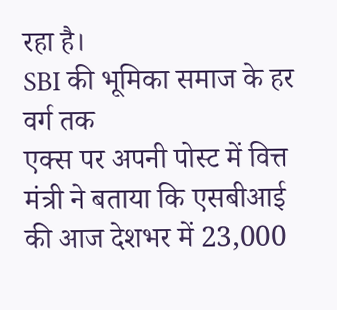रहा है।
SBI की भूमिका समाज के हर वर्ग तक
एक्स पर अपनी पोस्ट में वित्त मंत्री ने बताया कि एसबीआई की आज देशभर में 23,000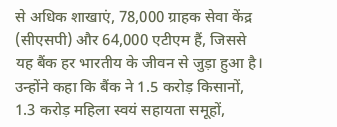से अधिक शाखाएं, 78,000 ग्राहक सेवा केंद्र (सीएसपी) और 64,000 एटीएम हैं, जिससे यह बैंक हर भारतीय के जीवन से जुड़ा हुआ है। उन्होंने कहा कि बैंक ने 1.5 करोड़ किसानों, 1.3 करोड़ महिला स्वयं सहायता समूहों,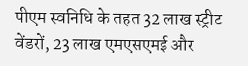पीएम स्वनिधि के तहत 32 लाख स्ट्रीट वेंडरों, 23 लाख एमएसएमई और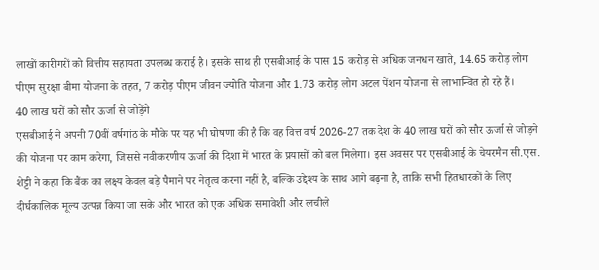लाखों कारीगरों को वित्तीय सहायता उपलब्ध कराई है। इसके साथ ही एसबीआई के पास 15 करोड़ से अधिक जनधन खाते, 14.65 करोड़ लोग पीएम सुरक्षा बीमा योजना के तहत, 7 करोड़ पीएम जीवन ज्योति योजना और 1.73 करोड़ लोग अटल पेंशन योजना से लाभान्वित हो रहे हैं।
40 लाख घरों को सौर ऊर्जा से जोड़ेंगे
एसबीआई ने अपनी 70वीं वर्षगांठ के मौके पर यह भी घोषणा की है कि वह वित्त वर्ष 2026-27 तक देश के 40 लाख घरों को सौर ऊर्जा से जोड़ने की योजना पर काम करेगा, जिससे नवीकरणीय ऊर्जा की दिशा में भारत के प्रयासों को बल मिलेगा। इस अवसर पर एसबीआई के चेयरमैन सी.एस. शेट्टी ने कहा कि बैंक का लक्ष्य केवल बड़े पैमाने पर नेतृत्व करना नहीं है, बल्कि उद्देश्य के साथ आगे बढ़ना है, ताकि सभी हितधारकों के लिए दीर्घकालिक मूल्य उत्पन्न किया जा सके और भारत को एक अधिक समावेशी और लचीले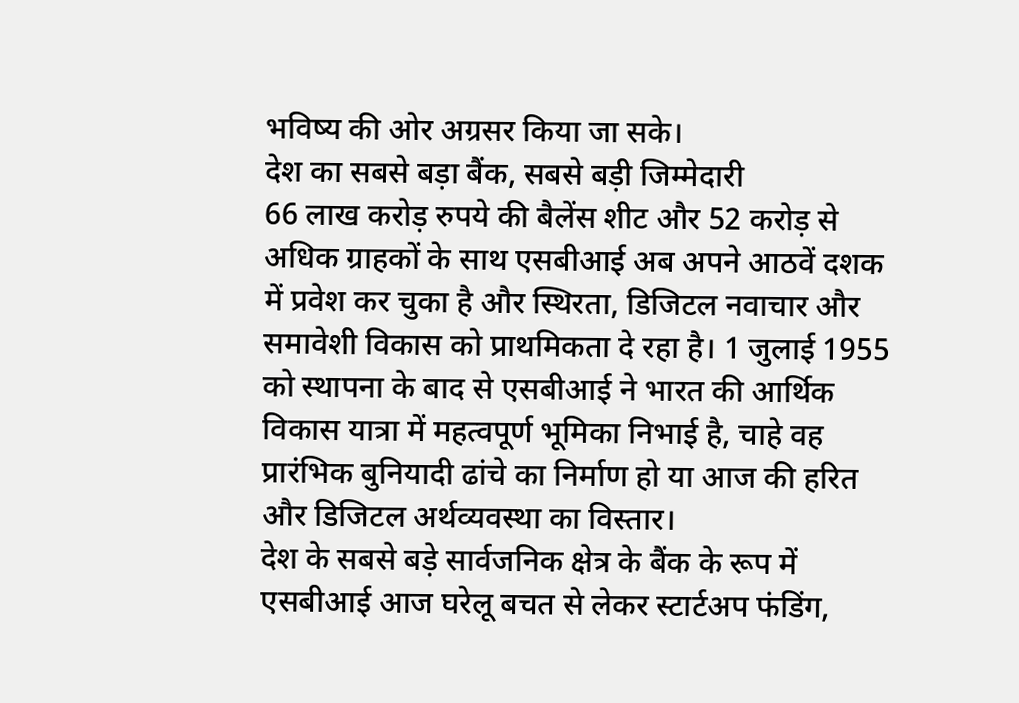भविष्य की ओर अग्रसर किया जा सके।
देश का सबसे बड़ा बैंक, सबसे बड़ी जिम्मेदारी
66 लाख करोड़ रुपये की बैलेंस शीट और 52 करोड़ से अधिक ग्राहकों के साथ एसबीआई अब अपने आठवें दशक में प्रवेश कर चुका है और स्थिरता, डिजिटल नवाचार और समावेशी विकास को प्राथमिकता दे रहा है। 1 जुलाई 1955 को स्थापना के बाद से एसबीआई ने भारत की आर्थिक विकास यात्रा में महत्वपूर्ण भूमिका निभाई है, चाहे वह प्रारंभिक बुनियादी ढांचे का निर्माण हो या आज की हरित और डिजिटल अर्थव्यवस्था का विस्तार।
देश के सबसे बड़े सार्वजनिक क्षेत्र के बैंक के रूप में एसबीआई आज घरेलू बचत से लेकर स्टार्टअप फंडिंग,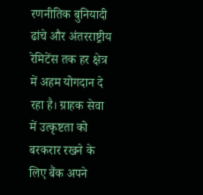रणनीतिक बुनियादी ढांचे और अंतरराष्ट्रीय रेमिटेंस तक हर क्षेत्र में अहम योगदान दे रहा है। ग्राहक सेवा में उत्कृष्टता को बरकरार रखने के लिए बैंक अपने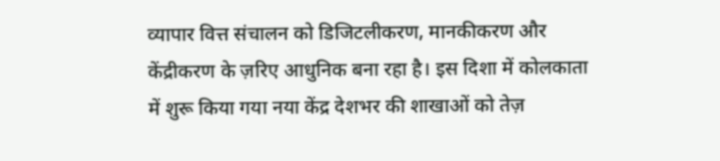व्यापार वित्त संचालन को डिजिटलीकरण, मानकीकरण और केंद्रीकरण के ज़रिए आधुनिक बना रहा है। इस दिशा में कोलकाता में शुरू किया गया नया केंद्र देशभर की शाखाओं को तेज़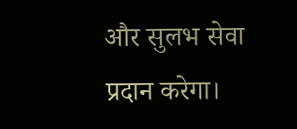और सुलभ सेवा प्रदान करेगा।